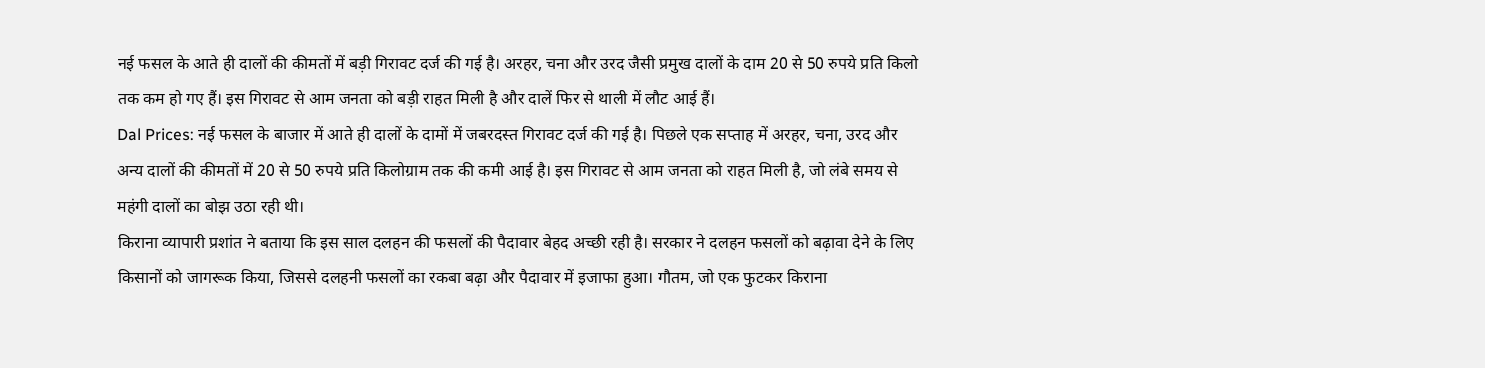नई फसल के आते ही दालों की कीमतों में बड़ी गिरावट दर्ज की गई है। अरहर, चना और उरद जैसी प्रमुख दालों के दाम 20 से 50 रुपये प्रति किलो तक कम हो गए हैं। इस गिरावट से आम जनता को बड़ी राहत मिली है और दालें फिर से थाली में लौट आई हैं।
Dal Prices: नई फसल के बाजार में आते ही दालों के दामों में जबरदस्त गिरावट दर्ज की गई है। पिछले एक सप्ताह में अरहर, चना, उरद और अन्य दालों की कीमतों में 20 से 50 रुपये प्रति किलोग्राम तक की कमी आई है। इस गिरावट से आम जनता को राहत मिली है, जो लंबे समय से महंगी दालों का बोझ उठा रही थी।
किराना व्यापारी प्रशांत ने बताया कि इस साल दलहन की फसलों की पैदावार बेहद अच्छी रही है। सरकार ने दलहन फसलों को बढ़ावा देने के लिए किसानों को जागरूक किया, जिससे दलहनी फसलों का रकबा बढ़ा और पैदावार में इजाफा हुआ। गौतम, जो एक फुटकर किराना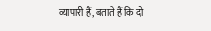व्यापारी हैं, बताते हैं कि दो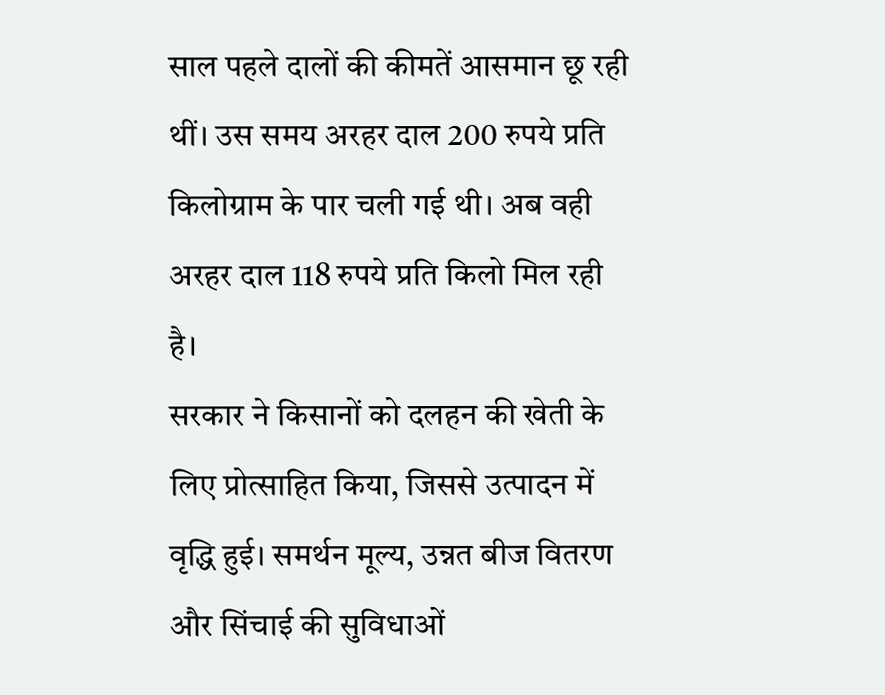साल पहले दालों की कीमतें आसमान छू रही थीं। उस समय अरहर दाल 200 रुपये प्रति किलोग्राम के पार चली गई थी। अब वही अरहर दाल 118 रुपये प्रति किलो मिल रही है।
सरकार ने किसानों को दलहन की खेती के लिए प्रोत्साहित किया, जिससे उत्पादन में वृद्धि हुई। समर्थन मूल्य, उन्नत बीज वितरण और सिंचाई की सुविधाओं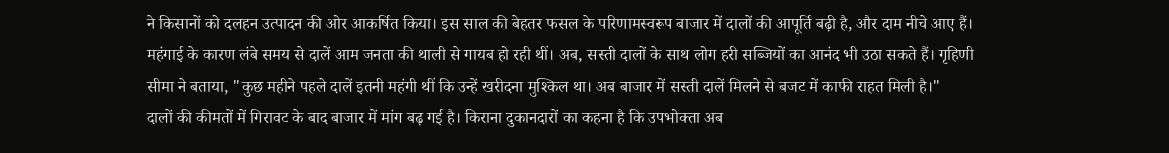ने किसानों को दलहन उत्पादन की ओर आकर्षित किया। इस साल की बेहतर फसल के परिणामस्वरूप बाजार में दालों की आपूर्ति बढ़ी है, और दाम नीचे आए हैं।
महंगाई के कारण लंबे समय से दालें आम जनता की थाली से गायब हो रही थीं। अब, सस्ती दालों के साथ लोग हरी सब्जियों का आनंद भी उठा सकते हैं। गृहिणी सीमा ने बताया, "कुछ महीने पहले दालें इतनी महंगी थीं कि उन्हें खरीदना मुश्किल था। अब बाजार में सस्ती दालें मिलने से बजट में काफी राहत मिली है।"
दालों की कीमतों में गिरावट के बाद बाजार में मांग बढ़ गई है। किराना दुकानदारों का कहना है कि उपभोक्ता अब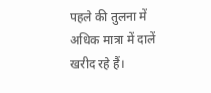पहले की तुलना में अधिक मात्रा में दालें खरीद रहे हैं।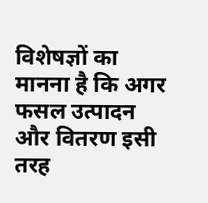विशेषज्ञों का मानना है कि अगर फसल उत्पादन और वितरण इसी तरह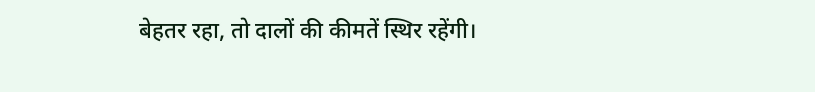बेहतर रहा, तो दालों की कीमतें स्थिर रहेंगी।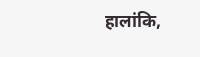हालांकि,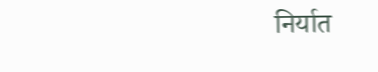निर्यात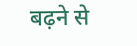बढ़ने से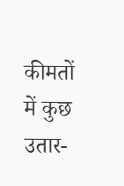कीमतों में कुछ उतार-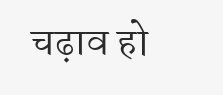चढ़ाव हो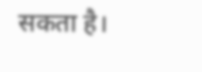सकता है।